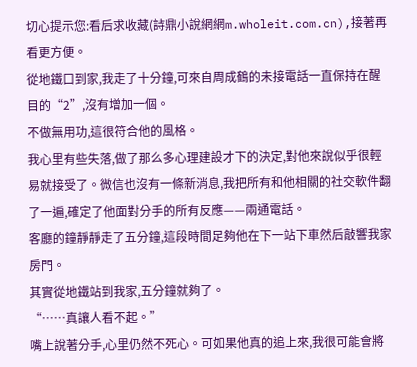切心提示您:看后求收藏(詩鼎小說網網m.wholeit.com.cn),接著再看更方便。
從地鐵口到家,我走了十分鐘,可來自周成鶴的未接電話一直保持在醒目的“2”,沒有增加一個。
不做無用功,這很符合他的風格。
我心里有些失落,做了那么多心理建設才下的決定,對他來說似乎很輕易就接受了。微信也沒有一條新消息,我把所有和他相關的社交軟件翻了一遍,確定了他面對分手的所有反應——兩通電話。
客廳的鐘靜靜走了五分鐘,這段時間足夠他在下一站下車然后敲響我家房門。
其實從地鐵站到我家,五分鐘就夠了。
“……真讓人看不起。”
嘴上說著分手,心里仍然不死心。可如果他真的追上來,我很可能會將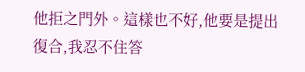他拒之門外。這樣也不好,他要是提出復合,我忍不住答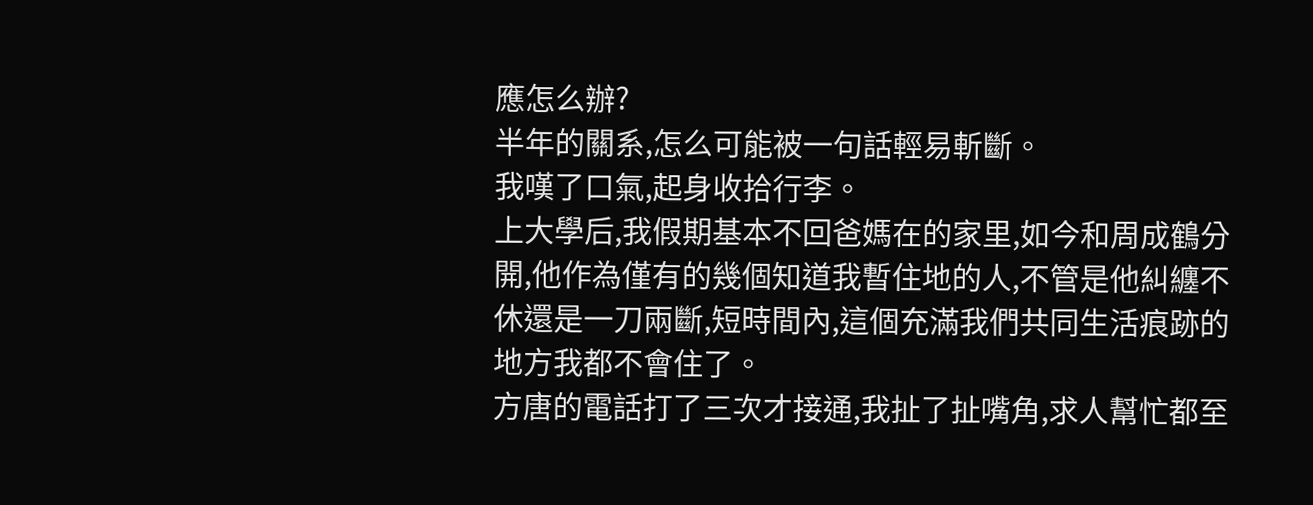應怎么辦?
半年的關系,怎么可能被一句話輕易斬斷。
我嘆了口氣,起身收拾行李。
上大學后,我假期基本不回爸媽在的家里,如今和周成鶴分開,他作為僅有的幾個知道我暫住地的人,不管是他糾纏不休還是一刀兩斷,短時間內,這個充滿我們共同生活痕跡的地方我都不會住了。
方唐的電話打了三次才接通,我扯了扯嘴角,求人幫忙都至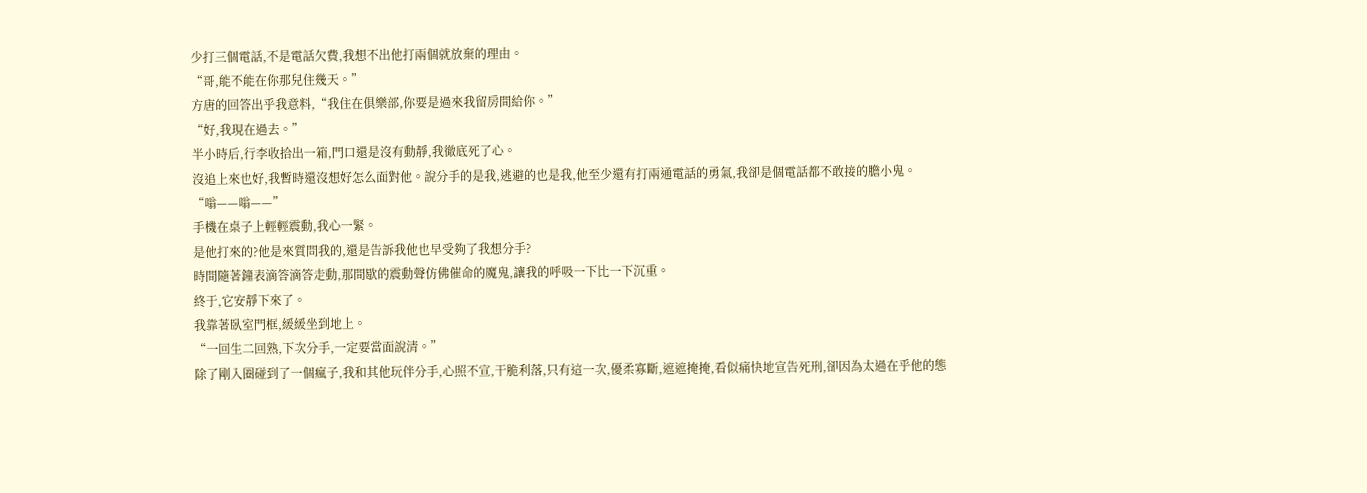少打三個電話,不是電話欠費,我想不出他打兩個就放棄的理由。
“哥,能不能在你那兒住幾天。”
方唐的回答出乎我意料,“我住在俱樂部,你要是過來我留房間給你。”
“好,我現在過去。”
半小時后,行李收拾出一箱,門口還是沒有動靜,我徹底死了心。
沒追上來也好,我暫時還沒想好怎么面對他。說分手的是我,逃避的也是我,他至少還有打兩通電話的勇氣,我卻是個電話都不敢接的膽小鬼。
“嗡——嗡——”
手機在桌子上輕輕震動,我心一緊。
是他打來的?他是來質問我的,還是告訴我他也早受夠了我想分手?
時間隨著鐘表滴答滴答走動,那間歇的震動聲仿佛催命的魔鬼,讓我的呼吸一下比一下沉重。
終于,它安靜下來了。
我靠著臥室門框,緩緩坐到地上。
“一回生二回熟,下次分手,一定要當面說清。”
除了剛入圈碰到了一個瘋子,我和其他玩伴分手,心照不宣,干脆利落,只有這一次,優柔寡斷,遮遮掩掩,看似痛快地宣告死刑,卻因為太過在乎他的態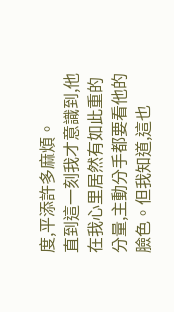度,平添許多麻煩。
直到這一刻我才意識到,他在我心里居然有如此重的分量,主動分手都要看他的臉色。但我知道,這也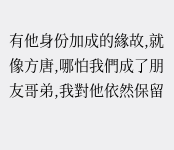有他身份加成的緣故,就像方唐,哪怕我們成了朋友哥弟,我對他依然保留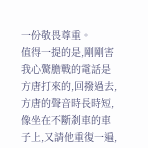一份敬畏尊重。
值得一提的是,剛剛害我心驚膽戰的電話是方唐打來的,回撥過去,方唐的聲音時長時短,像坐在不斷剎車的車子上,又請他重復一遍,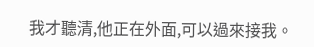我才聽清,他正在外面,可以過來接我。